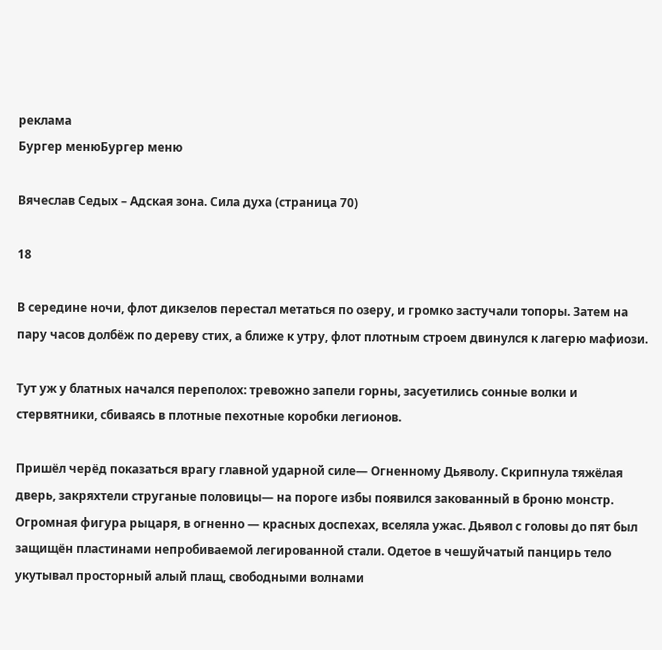реклама
Бургер менюБургер меню

Вячеслав Седых – Адская зона. Сила духа (страница 70)

18

В середине ночи, флот дикзелов перестал метаться по озеру, и громко застучали топоры. Затем на пару часов долбёж по дереву стих, а ближе к утру, флот плотным строем двинулся к лагерю мафиози.

Тут уж у блатных начался переполох: тревожно запели горны, засуетились сонные волки и стервятники, сбиваясь в плотные пехотные коробки легионов.

Пришёл черёд показаться врагу главной ударной силе— Огненному Дьяволу. Скрипнула тяжёлая дверь, закряхтели струганые половицы— на пороге избы появился закованный в броню монстр. Огромная фигура рыцаря, в огненно — красных доспехах, вселяла ужас. Дьявол с головы до пят был защищён пластинами непробиваемой легированной стали. Одетое в чешуйчатый панцирь тело укутывал просторный алый плащ, свободными волнами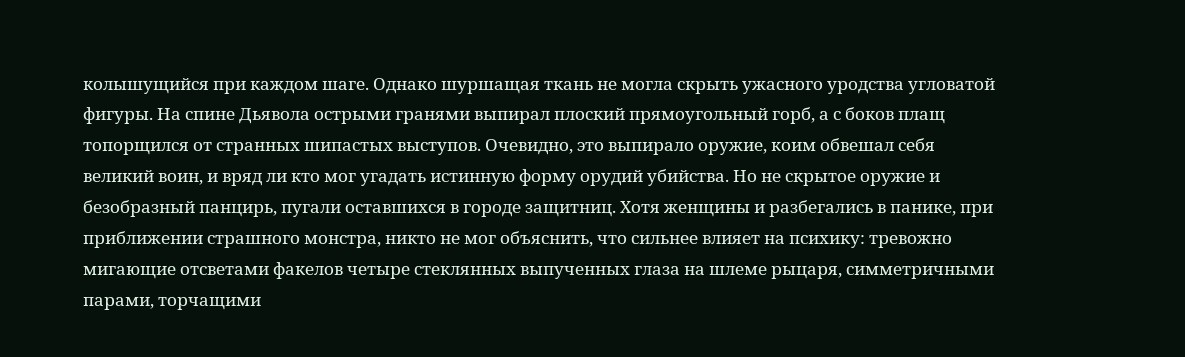колышущийся при каждом шаге. Однако шуршащая ткань не могла скрыть ужасного уродства угловатой фигуры. На спине Дьявола острыми гранями выпирал плоский прямоугольный горб, а с боков плащ топорщился от странных шипастых выступов. Очевидно, это выпирало оружие, коим обвешал себя великий воин, и вряд ли кто мог угадать истинную форму орудий убийства. Но не скрытое оружие и безобразный панцирь, пугали оставшихся в городе защитниц. Хотя женщины и разбегались в панике, при приближении страшного монстра, никто не мог объяснить, что сильнее влияет на психику: тревожно мигающие отсветами факелов четыре стеклянных выпученных глаза на шлеме рыцаря, симметричными парами, торчащими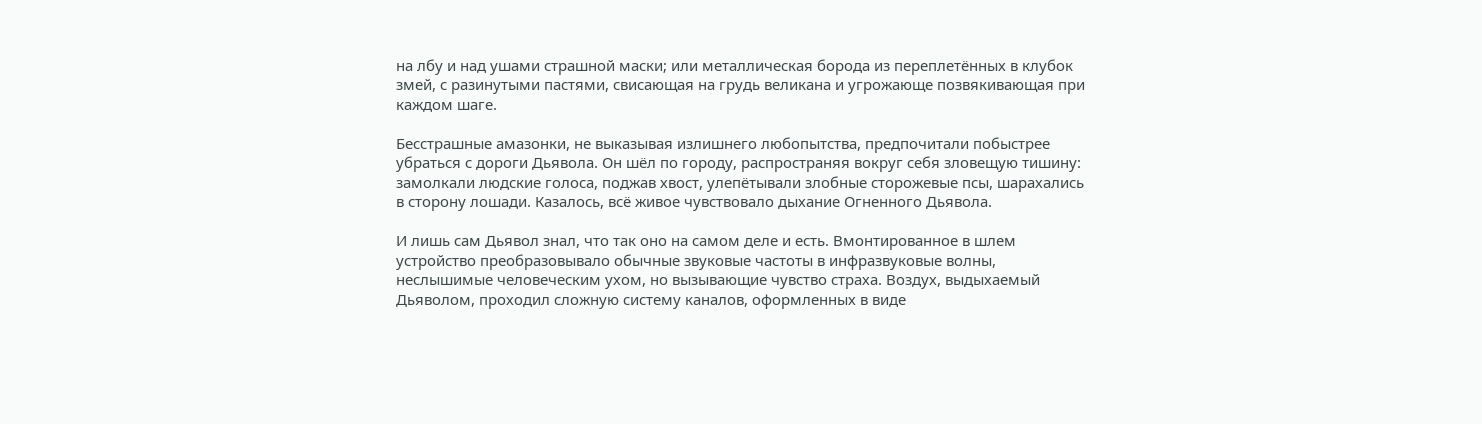на лбу и над ушами страшной маски; или металлическая борода из переплетённых в клубок змей, с разинутыми пастями, свисающая на грудь великана и угрожающе позвякивающая при каждом шаге.

Бесстрашные амазонки, не выказывая излишнего любопытства, предпочитали побыстрее убраться с дороги Дьявола. Он шёл по городу, распространяя вокруг себя зловещую тишину: замолкали людские голоса, поджав хвост, улепётывали злобные сторожевые псы, шарахались в сторону лошади. Казалось, всё живое чувствовало дыхание Огненного Дьявола.

И лишь сам Дьявол знал, что так оно на самом деле и есть. Вмонтированное в шлем устройство преобразовывало обычные звуковые частоты в инфразвуковые волны, неслышимые человеческим ухом, но вызывающие чувство страха. Воздух, выдыхаемый Дьяволом, проходил сложную систему каналов, оформленных в виде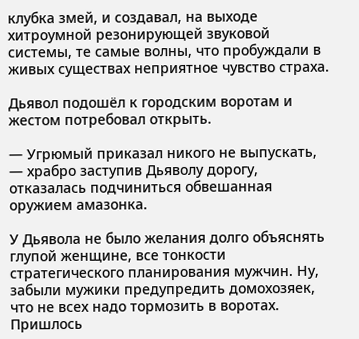клубка змей, и создавал, на выходе хитроумной резонирующей звуковой системы, те самые волны, что пробуждали в живых существах неприятное чувство страха.

Дьявол подошёл к городским воротам и жестом потребовал открыть.

— Угрюмый приказал никого не выпускать, — храбро заступив Дьяволу дорогу, отказалась подчиниться обвешанная оружием амазонка.

У Дьявола не было желания долго объяснять глупой женщине, все тонкости стратегического планирования мужчин. Ну, забыли мужики предупредить домохозяек, что не всех надо тормозить в воротах. Пришлось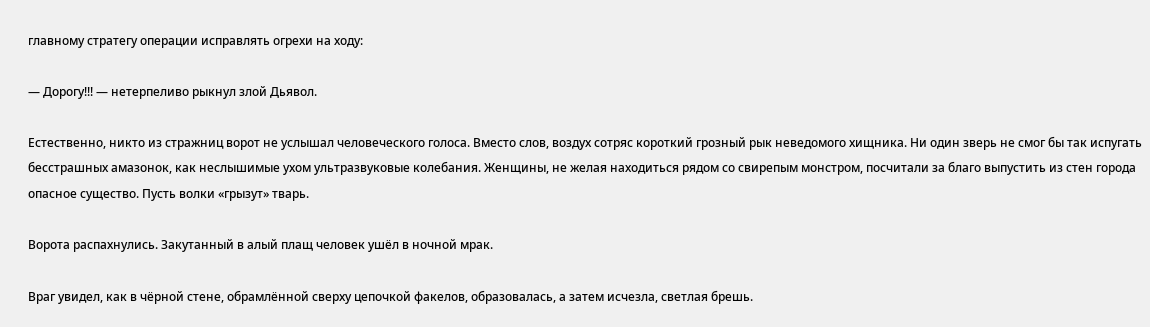главному стратегу операции исправлять огрехи на ходу:

— Дорогу!!! — нетерпеливо рыкнул злой Дьявол.

Естественно, никто из стражниц ворот не услышал человеческого голоса. Вместо слов, воздух сотряс короткий грозный рык неведомого хищника. Ни один зверь не смог бы так испугать бесстрашных амазонок, как неслышимые ухом ультразвуковые колебания. Женщины, не желая находиться рядом со свирепым монстром, посчитали за благо выпустить из стен города опасное существо. Пусть волки «грызут» тварь.

Ворота распахнулись. Закутанный в алый плащ человек ушёл в ночной мрак.

Враг увидел, как в чёрной стене, обрамлённой сверху цепочкой факелов, образовалась, а затем исчезла, светлая брешь.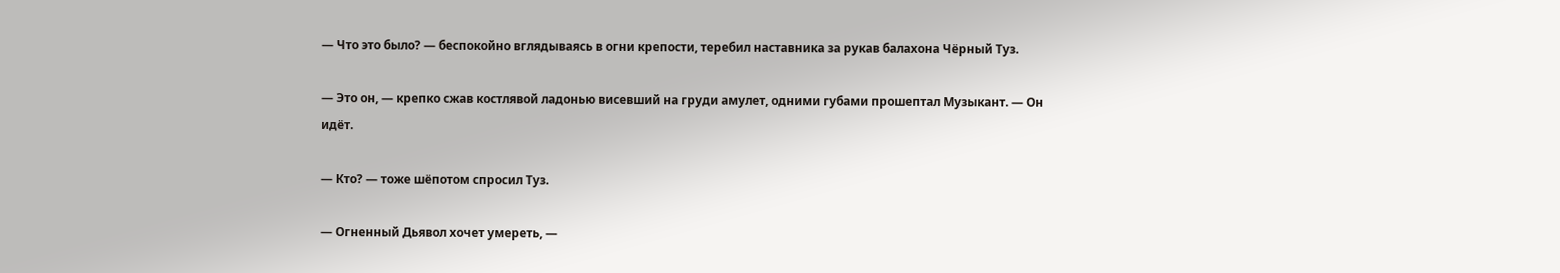— Что это было? — беспокойно вглядываясь в огни крепости, теребил наставника за рукав балахона Чёрный Туз.

— Это он, — крепко сжав костлявой ладонью висевший на груди амулет, одними губами прошептал Музыкант. — Он идёт.

— Кто? — тоже шёпотом спросил Туз.

— Огненный Дьявол хочет умереть, —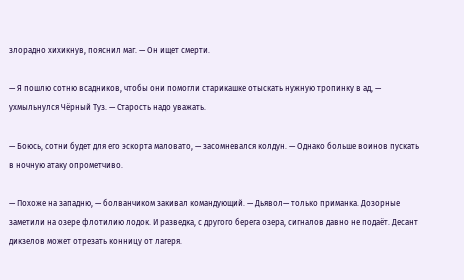злорадно хихикнув, пояснил маг. — Он ищет смерти.

— Я пошлю сотню всадников, чтобы они помогли старикашке отыскать нужную тропинку в ад, — ухмыльнулся Чёрный Туз. — Старость надо уважать.

— Боюсь, сотни будет для его эскорта маловато, — засомневался колдун. — Однако больше воинов пускать в ночную атаку опрометчиво.

— Похоже на западню, — болванчиком закивал командующий. — Дьявол— только приманка. Дозорные заметили на озере флотилию лодок. И разведка, с другого берега озера, сигналов давно не подаёт. Десант дикзелов может отрезать конницу от лагеря.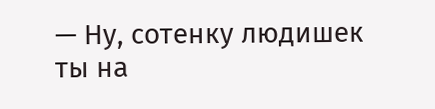— Ну, сотенку людишек ты на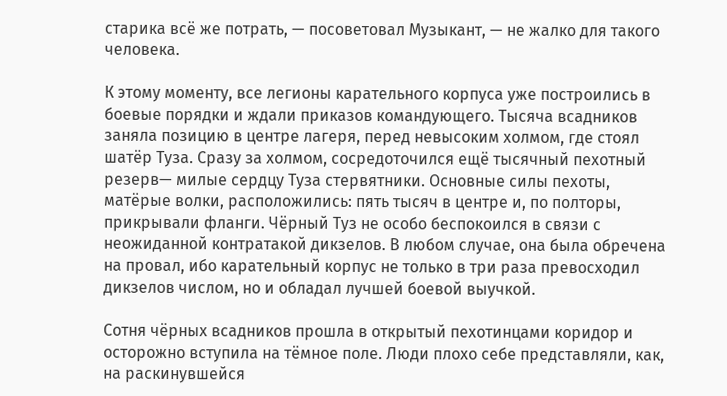старика всё же потрать, — посоветовал Музыкант, — не жалко для такого человека.

К этому моменту, все легионы карательного корпуса уже построились в боевые порядки и ждали приказов командующего. Тысяча всадников заняла позицию в центре лагеря, перед невысоким холмом, где стоял шатёр Туза. Сразу за холмом, сосредоточился ещё тысячный пехотный резерв— милые сердцу Туза стервятники. Основные силы пехоты, матёрые волки, расположились: пять тысяч в центре и, по полторы, прикрывали фланги. Чёрный Туз не особо беспокоился в связи с неожиданной контратакой дикзелов. В любом случае, она была обречена на провал, ибо карательный корпус не только в три раза превосходил дикзелов числом, но и обладал лучшей боевой выучкой.

Сотня чёрных всадников прошла в открытый пехотинцами коридор и осторожно вступила на тёмное поле. Люди плохо себе представляли, как, на раскинувшейся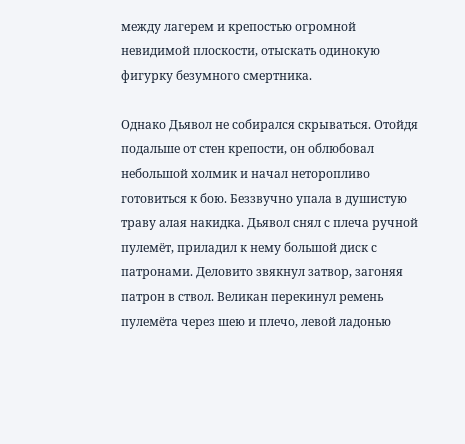между лагерем и крепостью огромной невидимой плоскости, отыскать одинокую фигурку безумного смертника.

Однако Дьявол не собирался скрываться. Отойдя подальше от стен крепости, он облюбовал небольшой холмик и начал неторопливо готовиться к бою. Беззвучно упала в душистую траву алая накидка. Дьявол снял с плеча ручной пулемёт, приладил к нему большой диск с патронами. Деловито звякнул затвор, загоняя патрон в ствол. Великан перекинул ремень пулемёта через шею и плечо, левой ладонью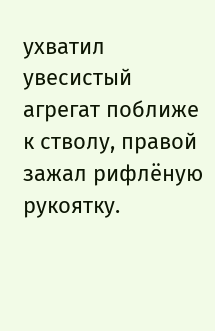ухватил увесистый агрегат поближе к стволу, правой зажал рифлёную рукоятку.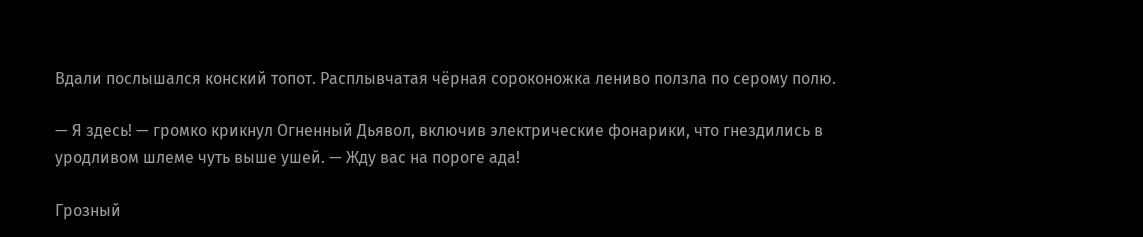Вдали послышался конский топот. Расплывчатая чёрная сороконожка лениво ползла по серому полю.

— Я здесь! — громко крикнул Огненный Дьявол, включив электрические фонарики, что гнездились в уродливом шлеме чуть выше ушей. — Жду вас на пороге ада!

Грозный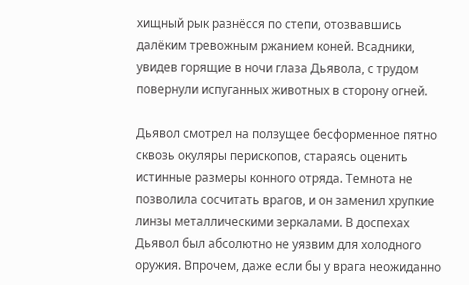хищный рык разнёсся по степи, отозвавшись далёким тревожным ржанием коней. Всадники, увидев горящие в ночи глаза Дьявола, с трудом повернули испуганных животных в сторону огней.

Дьявол смотрел на ползущее бесформенное пятно сквозь окуляры перископов, стараясь оценить истинные размеры конного отряда. Темнота не позволила сосчитать врагов, и он заменил хрупкие линзы металлическими зеркалами. В доспехах Дьявол был абсолютно не уязвим для холодного оружия. Впрочем, даже если бы у врага неожиданно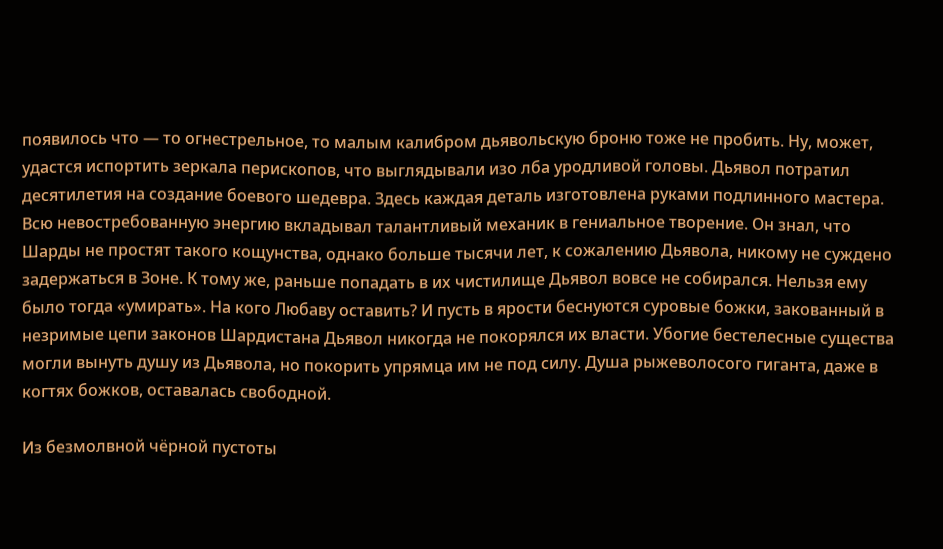появилось что — то огнестрельное, то малым калибром дьявольскую броню тоже не пробить. Ну, может, удастся испортить зеркала перископов, что выглядывали изо лба уродливой головы. Дьявол потратил десятилетия на создание боевого шедевра. Здесь каждая деталь изготовлена руками подлинного мастера. Всю невостребованную энергию вкладывал талантливый механик в гениальное творение. Он знал, что Шарды не простят такого кощунства, однако больше тысячи лет, к сожалению Дьявола, никому не суждено задержаться в Зоне. К тому же, раньше попадать в их чистилище Дьявол вовсе не собирался. Нельзя ему было тогда «умирать». На кого Любаву оставить? И пусть в ярости беснуются суровые божки, закованный в незримые цепи законов Шардистана Дьявол никогда не покорялся их власти. Убогие бестелесные существа могли вынуть душу из Дьявола, но покорить упрямца им не под силу. Душа рыжеволосого гиганта, даже в когтях божков, оставалась свободной.

Из безмолвной чёрной пустоты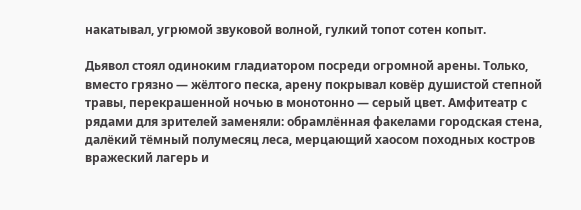накатывал, угрюмой звуковой волной, гулкий топот сотен копыт.

Дьявол стоял одиноким гладиатором посреди огромной арены. Только, вместо грязно — жёлтого песка, арену покрывал ковёр душистой степной травы, перекрашенной ночью в монотонно — серый цвет. Амфитеатр с рядами для зрителей заменяли: обрамлённая факелами городская стена, далёкий тёмный полумесяц леса, мерцающий хаосом походных костров вражеский лагерь и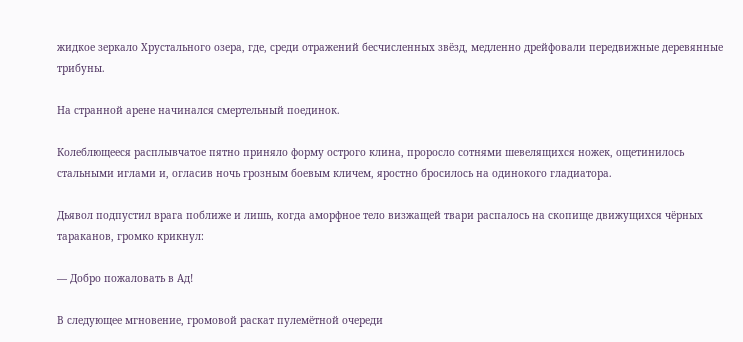жидкое зеркало Хрустального озера, где, среди отражений бесчисленных звёзд, медленно дрейфовали передвижные деревянные трибуны.

На странной арене начинался смертельный поединок.

Колеблющееся расплывчатое пятно приняло форму острого клина, проросло сотнями шевелящихся ножек, ощетинилось стальными иглами и, огласив ночь грозным боевым кличем, яростно бросилось на одинокого гладиатора.

Дьявол подпустил врага поближе и лишь, когда аморфное тело визжащей твари распалось на скопище движущихся чёрных тараканов, громко крикнул:

— Добро пожаловать в Ад!

В следующее мгновение, громовой раскат пулемётной очереди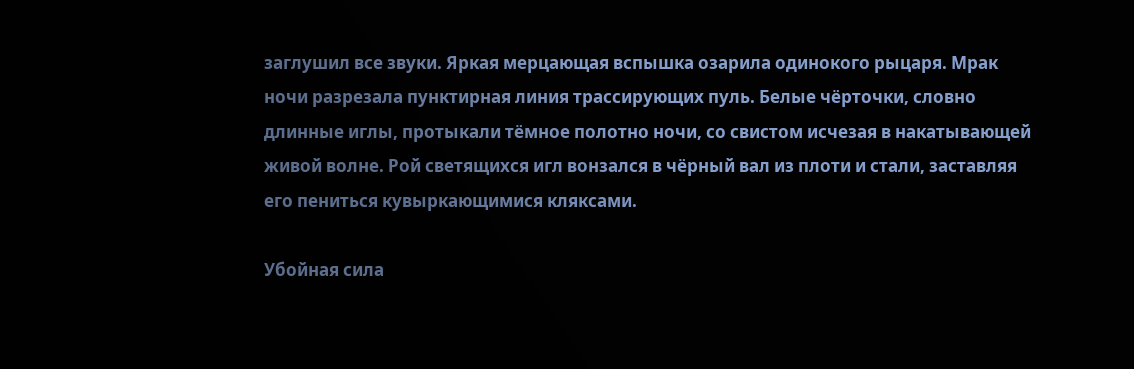заглушил все звуки. Яркая мерцающая вспышка озарила одинокого рыцаря. Мрак ночи разрезала пунктирная линия трассирующих пуль. Белые чёрточки, словно длинные иглы, протыкали тёмное полотно ночи, со свистом исчезая в накатывающей живой волне. Рой светящихся игл вонзался в чёрный вал из плоти и стали, заставляя его пениться кувыркающимися кляксами.

Убойная сила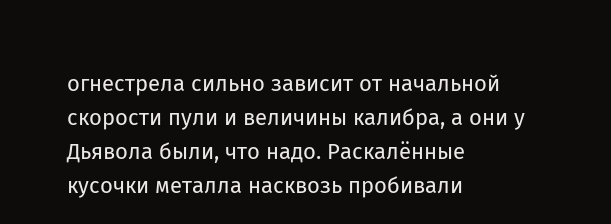огнестрела сильно зависит от начальной скорости пули и величины калибра, а они у Дьявола были, что надо. Раскалённые кусочки металла насквозь пробивали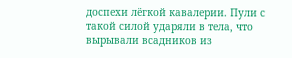доспехи лёгкой кавалерии. Пули с такой силой ударяли в тела, что вырывали всадников из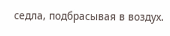седла, подбрасывая в воздух.